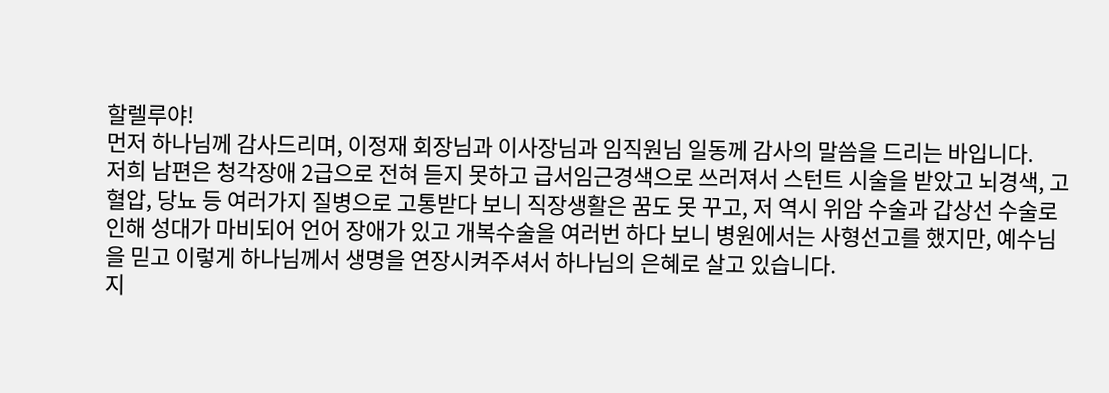할렐루야!
먼저 하나님께 감사드리며, 이정재 회장님과 이사장님과 임직원님 일동께 감사의 말씀을 드리는 바입니다.
저희 남편은 청각장애 2급으로 전혀 듣지 못하고 급서임근경색으로 쓰러져서 스턴트 시술을 받았고 뇌경색, 고혈압, 당뇨 등 여러가지 질병으로 고통받다 보니 직장생활은 꿈도 못 꾸고, 저 역시 위암 수술과 갑상선 수술로 인해 성대가 마비되어 언어 장애가 있고 개복수술을 여러번 하다 보니 병원에서는 사형선고를 했지만, 예수님을 믿고 이렇게 하나님께서 생명을 연장시켜주셔서 하나님의 은혜로 살고 있습니다.
지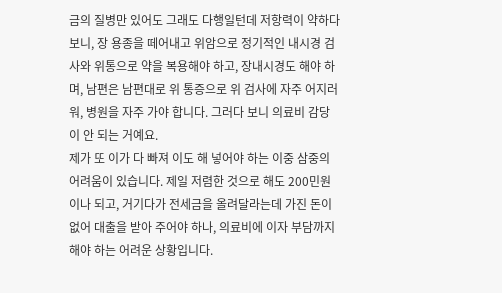금의 질병만 있어도 그래도 다행일턴데 저항력이 약하다 보니, 장 용종을 떼어내고 위암으로 정기적인 내시경 검사와 위통으로 약을 복용해야 하고, 장내시경도 해야 하며, 남편은 남편대로 위 통증으로 위 검사에 자주 어지러워, 병원을 자주 가야 합니다. 그러다 보니 의료비 감당이 안 되는 거예요.
제가 또 이가 다 빠져 이도 해 넣어야 하는 이중 삼중의 어려움이 있습니다. 제일 저렴한 것으로 해도 200민원이나 되고, 거기다가 전세금을 올려달라는데 가진 돈이 없어 대출을 받아 주어야 하나, 의료비에 이자 부담까지 해야 하는 어려운 상황입니다.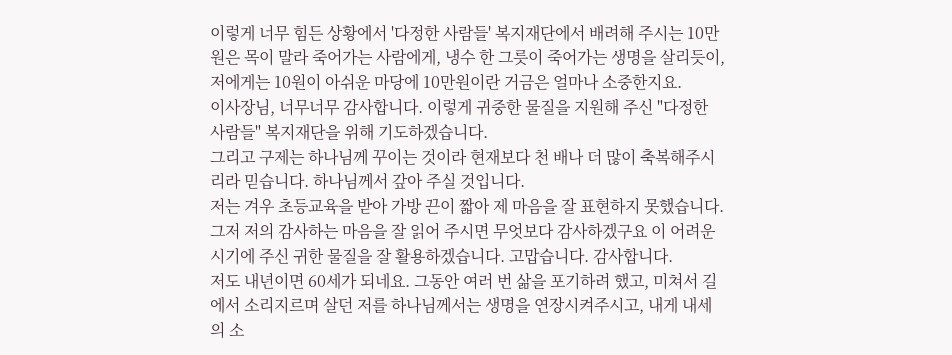이렇게 너무 힘든 상황에서 '다정한 사람들' 복지재단에서 배려해 주시는 10만원은 목이 말라 죽어가는 사람에게, 냉수 한 그릇이 죽어가는 생명을 살리듯이, 저에게는 10원이 아쉬운 마당에 10만원이란 거금은 얼마나 소중한지요.
이사장님, 너무너무 감사합니다. 이렇게 귀중한 물질을 지원해 주신 "다정한 사람들" 복지재단을 위해 기도하겠습니다.
그리고 구제는 하나님께 꾸이는 것이라 현재보다 천 배나 더 많이 축복해주시리라 믿습니다. 하나님께서 갚아 주실 것입니다.
저는 겨우 초등교육을 받아 가방 끈이 짧아 제 마음을 잘 표현하지 못했습니다. 그저 저의 감사하는 마음을 잘 읽어 주시면 무엇보다 감사하겠구요 이 어려운 시기에 주신 귀한 물질을 잘 활용하겠습니다. 고맙습니다. 감사합니다.
저도 내년이면 60세가 되네요. 그동안 여러 번 삶을 포기하려 했고, 미쳐서 길에서 소리지르며 살던 저를 하나님께서는 생명을 연장시켜주시고, 내게 내세의 소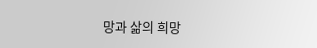망과 삶의 희망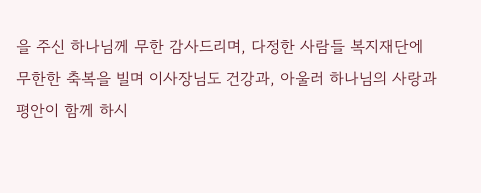을 주신 하나님께 무한 감사드리며, 다정한 사람들 복지재단에 무한한 축복을 빌며 이사장님도 건강과, 아울러 하나님의 사랑과 평안이 함께 하시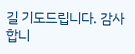길 기도드립니다. 감사합니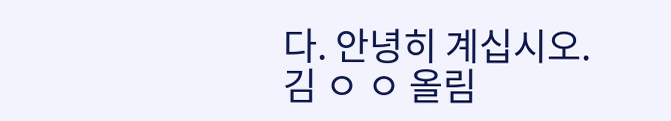다. 안녕히 계십시오.
김 ㅇ ㅇ 올림